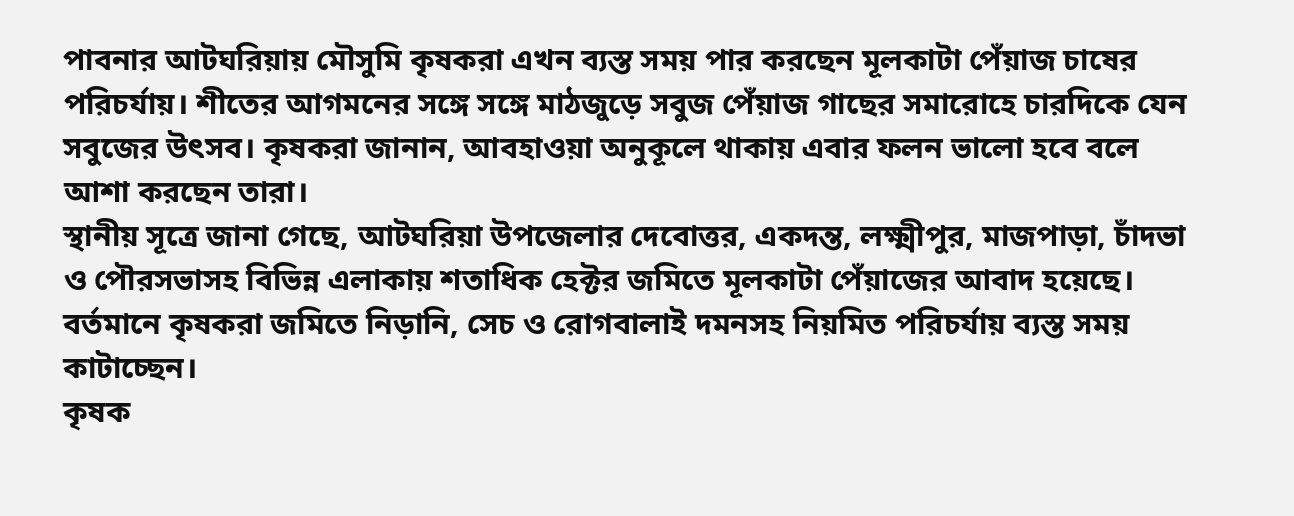পাবনার আটঘরিয়ায় মৌসুমি কৃষকরা এখন ব্যস্ত সময় পার করছেন মূলকাটা পেঁয়াজ চাষের পরিচর্যায়। শীতের আগমনের সঙ্গে সঙ্গে মাঠজুড়ে সবুজ পেঁয়াজ গাছের সমারোহে চারদিকে যেন সবুজের উৎসব। কৃষকরা জানান, আবহাওয়া অনুকূলে থাকায় এবার ফলন ভালো হবে বলে আশা করছেন তারা।
স্থানীয় সূত্রে জানা গেছে, আটঘরিয়া উপজেলার দেবোত্তর, একদন্ত, লক্ষ্মীপুর, মাজপাড়া, চাঁদভা ও পৌরসভাসহ বিভিন্ন এলাকায় শতাধিক হেক্টর জমিতে মূলকাটা পেঁয়াজের আবাদ হয়েছে। বর্তমানে কৃষকরা জমিতে নিড়ানি, সেচ ও রোগবালাই দমনসহ নিয়মিত পরিচর্যায় ব্যস্ত সময় কাটাচ্ছেন।
কৃষক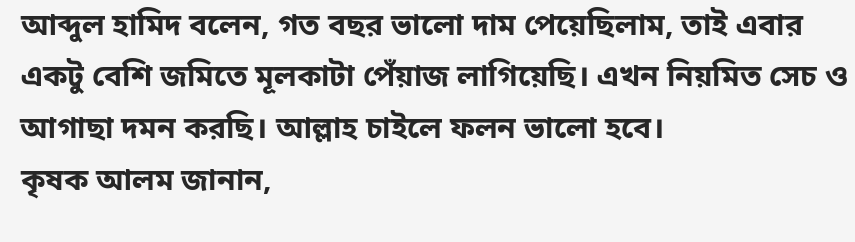আব্দুল হামিদ বলেন, গত বছর ভালো দাম পেয়েছিলাম, তাই এবার একটু বেশি জমিতে মূলকাটা পেঁয়াজ লাগিয়েছি। এখন নিয়মিত সেচ ও আগাছা দমন করছি। আল্লাহ চাইলে ফলন ভালো হবে।
কৃষক আলম জানান,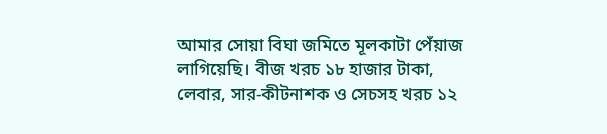আমার সোয়া বিঘা জমিতে মূলকাটা পেঁয়াজ লাগিয়েছি। বীজ খরচ ১৮ হাজার টাকা, লেবার, সার-কীটনাশক ও সেচসহ খরচ ১২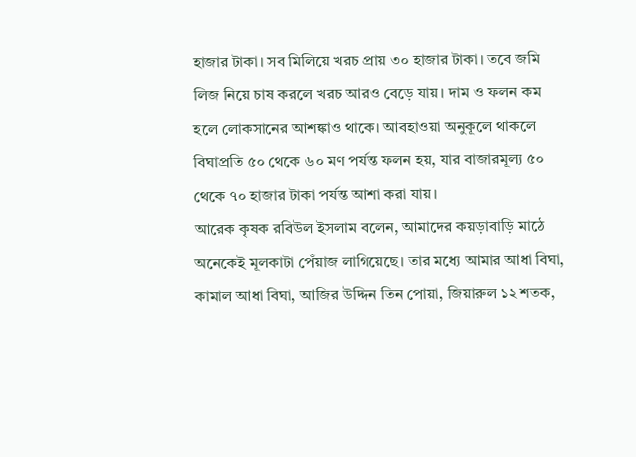হাজার টাকা। সব মিলিয়ে খরচ প্রায় ৩০ হাজার টাকা। তবে জমি লিজ নিয়ে চাষ করলে খরচ আরও বেড়ে যায়। দাম ও ফলন কম হলে লোকসানের আশঙ্কাও থাকে। আবহাওয়া অনুকূলে থাকলে বিঘাপ্রতি ৫০ থেকে ৬০ মণ পর্যন্ত ফলন হয়, যার বাজারমূল্য ৫০ থেকে ৭০ হাজার টাকা পর্যন্ত আশা করা যায়।
আরেক কৃষক রবিউল ইসলাম বলেন, আমাদের কয়ড়াবাড়ি মাঠে অনেকেই মূলকাটা পেঁয়াজ লাগিয়েছে। তার মধ্যে আমার আধা বিঘা, কামাল আধা বিঘা, আজির উদ্দিন তিন পোয়া, জিয়ারুল ১২ শতক,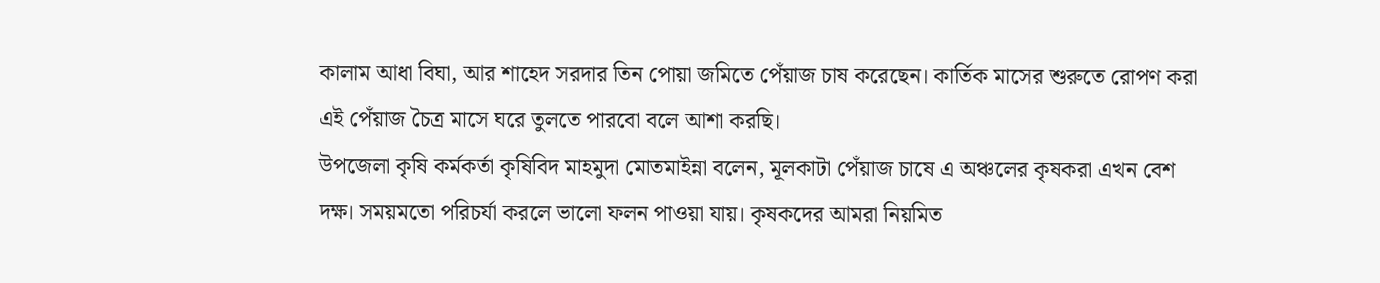কালাম আধা বিঘা, আর শাহেদ সরদার তিন পোয়া জমিতে পেঁয়াজ চাষ করেছেন। কার্তিক মাসের শুরুতে রোপণ করা এই পেঁয়াজ চৈত্র মাসে ঘরে তুলতে পারবো বলে আশা করছি।
উপজেলা কৃষি কর্মকর্তা কৃষিবিদ মাহমুদা মোতমাইন্না বলেন, মূলকাটা পেঁয়াজ চাষে এ অঞ্চলের কৃষকরা এখন বেশ দক্ষ। সময়মতো পরিচর্যা করলে ভালো ফলন পাওয়া যায়। কৃষকদের আমরা নিয়মিত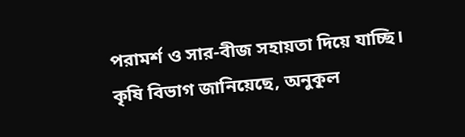পরামর্শ ও সার-বীজ সহায়তা দিয়ে যাচ্ছি।
কৃষি বিভাগ জানিয়েছে, অনুকূল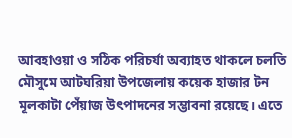আবহাওয়া ও সঠিক পরিচর্যা অব্যাহত থাকলে চলতি মৌসুমে আটঘরিয়া উপজেলায় কয়েক হাজার টন মূলকাটা পেঁয়াজ উৎপাদনের সম্ভাবনা রয়েছে। এতে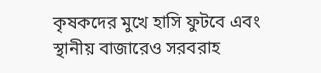কৃষকদের মুখে হাসি ফুটবে এবং স্থানীয় বাজারেও সরবরাহ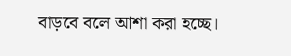বাড়বে বলে আশা করা হচ্ছে।